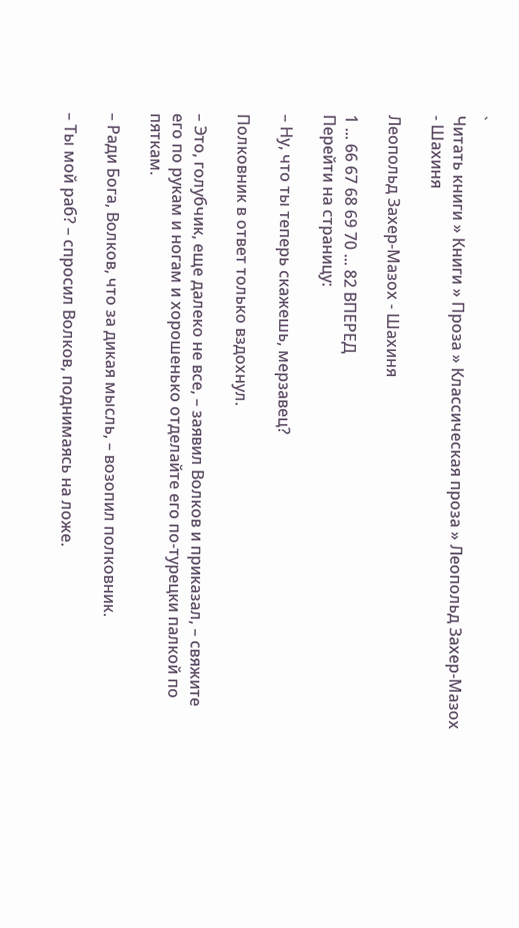`
Читать книги » Книги » Проза » Классическая проза » Леопольд Захер-Мазох - Шахиня

Леопольд Захер-Мазох - Шахиня

1 ... 66 67 68 69 70 ... 82 ВПЕРЕД
Перейти на страницу:

– Ну, что ты теперь скажешь, мерзавец?

Полковник в ответ только вздохнул.

– Это, голубчик, еще далеко не все, – заявил Волков и приказал, – свяжите его по рукам и ногам и хорошенько отделайте его по-турецки палкой по пяткам.

– Ради Бога, Волков, что за дикая мысль, – возопил полковник.

– Ты мой раб? – спросил Волков, поднимаясь на ложе.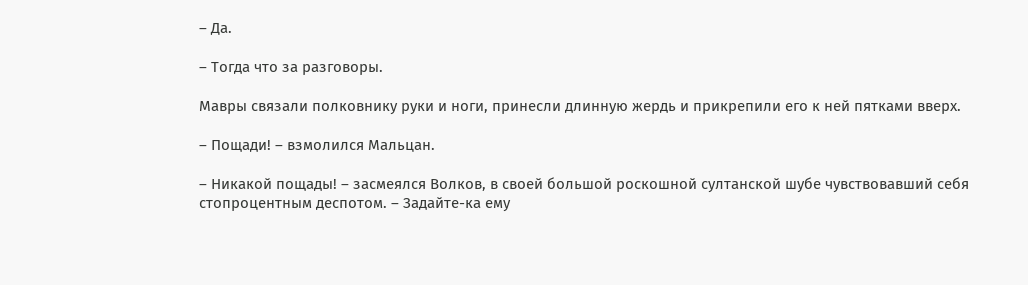– Да.

– Тогда что за разговоры.

Мавры связали полковнику руки и ноги, принесли длинную жердь и прикрепили его к ней пятками вверх.

– Пощади! – взмолился Мальцан.

– Никакой пощады! – засмеялся Волков, в своей большой роскошной султанской шубе чувствовавший себя стопроцентным деспотом. – Задайте-ка ему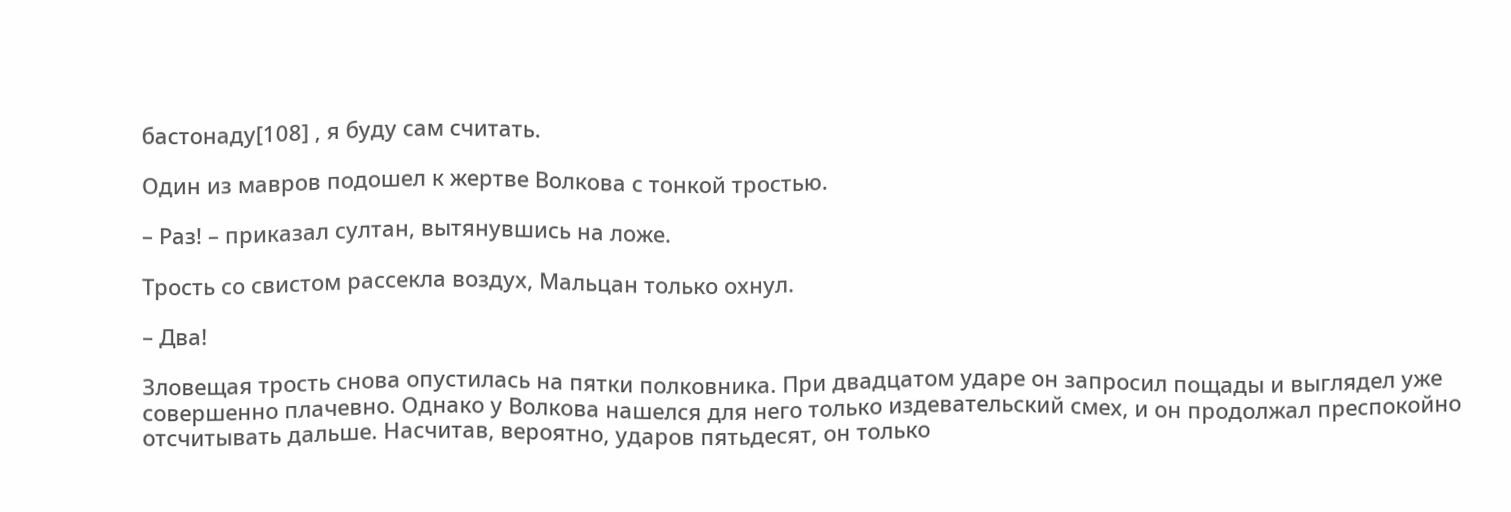бастонаду[108] , я буду сам считать.

Один из мавров подошел к жертве Волкова с тонкой тростью.

– Раз! – приказал султан, вытянувшись на ложе.

Трость со свистом рассекла воздух, Мальцан только охнул.

– Два!

Зловещая трость снова опустилась на пятки полковника. При двадцатом ударе он запросил пощады и выглядел уже совершенно плачевно. Однако у Волкова нашелся для него только издевательский смех, и он продолжал преспокойно отсчитывать дальше. Насчитав, вероятно, ударов пятьдесят, он только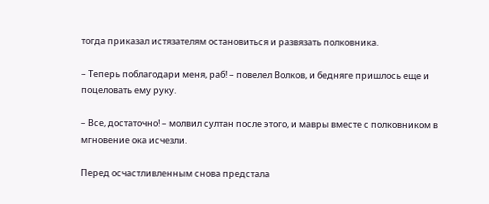тогда приказал истязателям остановиться и развязать полковника.

– Теперь поблагодари меня, раб! – повелел Волков, и бедняге пришлось еще и поцеловать ему руку.

– Все, достаточно! – молвил султан после этого, и мавры вместе с полковником в мгновение ока исчезли.

Перед осчастливленным снова предстала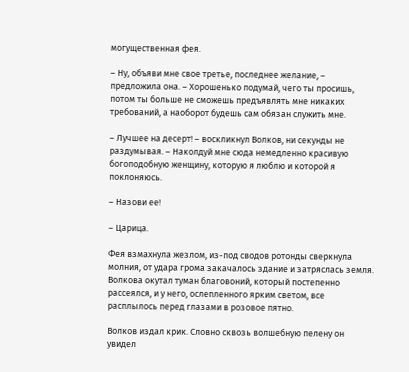могущественная фея.

– Ну, объяви мне свое третье, последнее желание, – предложила она. – Хорошенько подумай, чего ты просишь, потом ты больше не сможешь предъявлять мне никаких требований, а наоборот будешь сам обязан служить мне.

– Лучшее на десерт! – воскликнул Волков, ни секунды не раздумывая. – Наколдуй мне сюда немедленно красивую богоподобную женщину, которую я люблю и которой я поклоняюсь.

– Назови ее!

– Царица.

Фея взмахнула жезлом, из-под сводов ротонды сверкнула молния, от удара грома закачалось здание и затряслась земля. Волкова окутал туман благовоний, который постепенно рассеялся, и у него, ослепленного ярким светом, все расплылось перед глазами в розовое пятно.

Волков издал крик. Словно сквозь волшебную пелену он увидел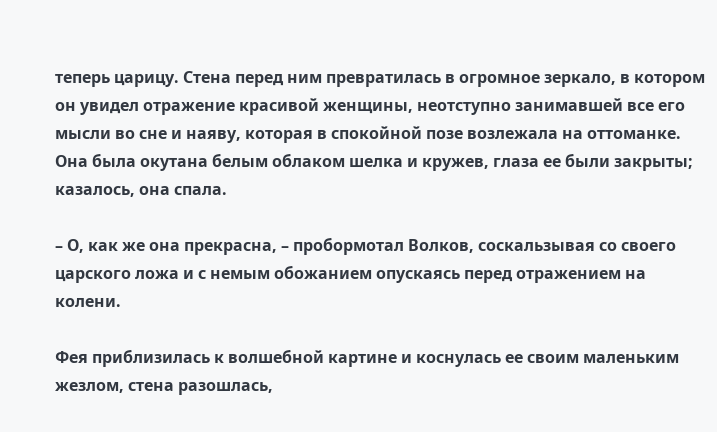теперь царицу. Стена перед ним превратилась в огромное зеркало, в котором он увидел отражение красивой женщины, неотступно занимавшей все его мысли во сне и наяву, которая в спокойной позе возлежала на оттоманке. Она была окутана белым облаком шелка и кружев, глаза ее были закрыты; казалось, она спала.

– О, как же она прекрасна, – пробормотал Волков, соскальзывая со своего царского ложа и с немым обожанием опускаясь перед отражением на колени.

Фея приблизилась к волшебной картине и коснулась ее своим маленьким жезлом, стена разошлась,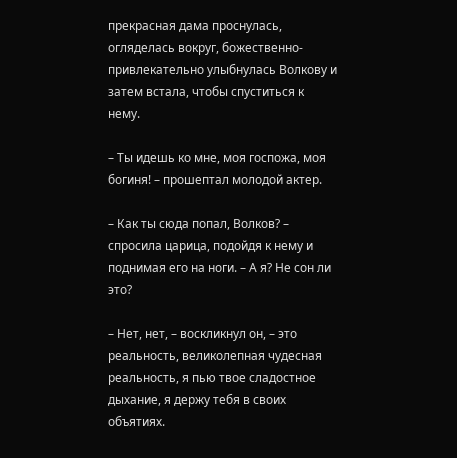прекрасная дама проснулась, огляделась вокруг, божественно-привлекательно улыбнулась Волкову и затем встала, чтобы спуститься к нему.

– Ты идешь ко мне, моя госпожа, моя богиня! – прошептал молодой актер.

– Как ты сюда попал, Волков? – спросила царица, подойдя к нему и поднимая его на ноги. – А я? Не сон ли это?

– Нет, нет, – воскликнул он, – это реальность, великолепная чудесная реальность, я пью твое сладостное дыхание, я держу тебя в своих объятиях.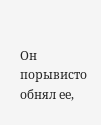Он порывисто обнял ее,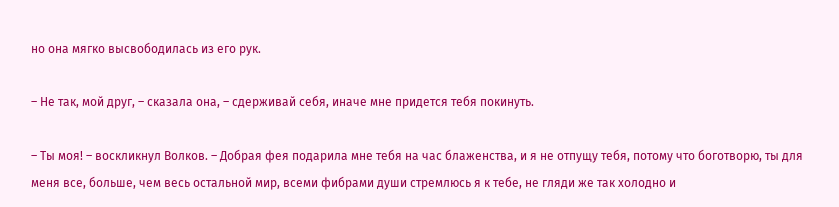но она мягко высвободилась из его рук.

– Не так, мой друг, – сказала она, – сдерживай себя, иначе мне придется тебя покинуть.

– Ты моя! – воскликнул Волков. – Добрая фея подарила мне тебя на час блаженства, и я не отпущу тебя, потому что боготворю, ты для меня все, больше, чем весь остальной мир, всеми фибрами души стремлюсь я к тебе, не гляди же так холодно и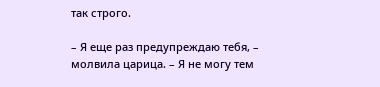так строго.

– Я еще раз предупреждаю тебя, – молвила царица. – Я не могу тем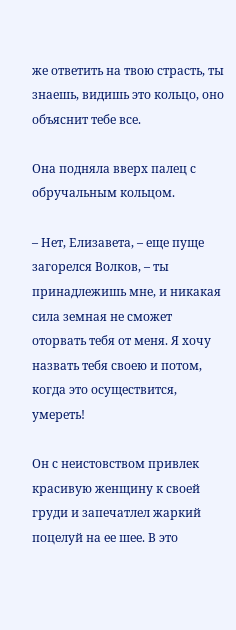же ответить на твою страсть, ты знаешь, видишь это кольцо, оно объяснит тебе все.

Она подняла вверх палец с обручальным кольцом.

– Нет, Елизавета, – еще пуще загорелся Волков, – ты принадлежишь мне, и никакая сила земная не сможет оторвать тебя от меня. Я хочу назвать тебя своею и потом, когда это осуществится, умереть!

Он с неистовством привлек красивую женщину к своей груди и запечатлел жаркий поцелуй на ее шее. В это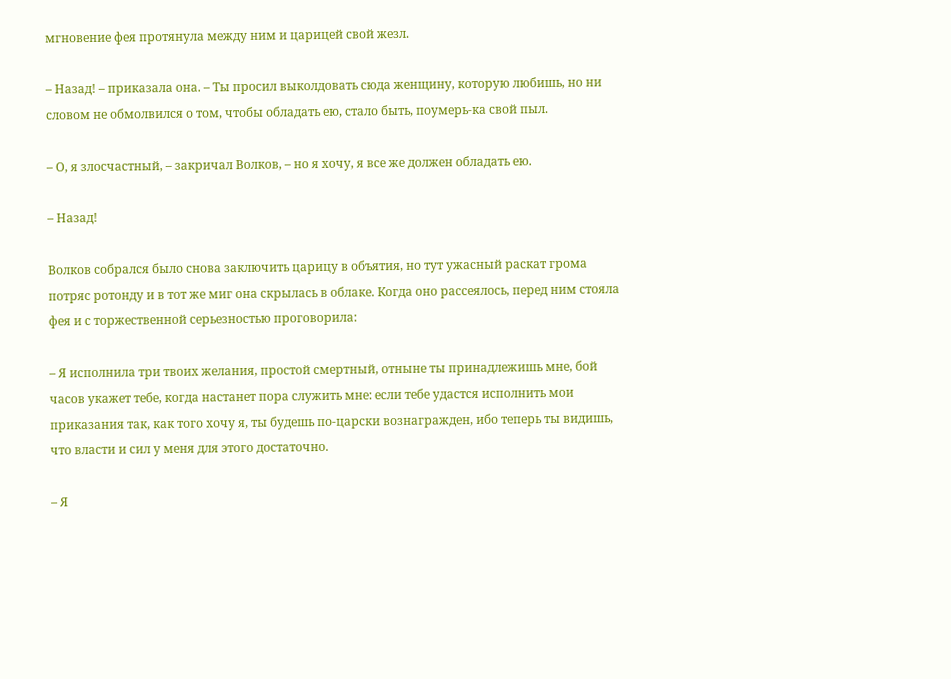мгновение фея протянула между ним и царицей свой жезл.

– Назад! – приказала она. – Ты просил выколдовать сюда женщину, которую любишь, но ни словом не обмолвился о том, чтобы обладать ею, стало быть, поумерь-ка свой пыл.

– О, я злосчастный, – закричал Волков, – но я хочу, я все же должен обладать ею.

– Назад!

Волков собрался было снова заключить царицу в объятия, но тут ужасный раскат грома потряс ротонду и в тот же миг она скрылась в облаке. Когда оно рассеялось, перед ним стояла фея и с торжественной серьезностью проговорила:

– Я исполнила три твоих желания, простой смертный, отныне ты принадлежишь мне, бой часов укажет тебе, когда настанет пора служить мне: если тебе удастся исполнить мои приказания так, как того хочу я, ты будешь по-царски вознагражден, ибо теперь ты видишь, что власти и сил у меня для этого достаточно.

– Я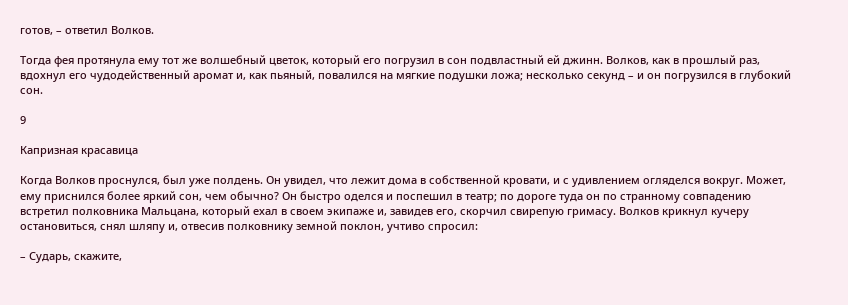готов, – ответил Волков.

Тогда фея протянула ему тот же волшебный цветок, который его погрузил в сон подвластный ей джинн. Волков, как в прошлый раз, вдохнул его чудодейственный аромат и, как пьяный, повалился на мягкие подушки ложа; несколько секунд – и он погрузился в глубокий сон.

9

Капризная красавица

Когда Волков проснулся, был уже полдень. Он увидел, что лежит дома в собственной кровати, и с удивлением огляделся вокруг. Может, ему приснился более яркий сон, чем обычно? Он быстро оделся и поспешил в театр; по дороге туда он по странному совпадению встретил полковника Мальцана, который ехал в своем экипаже и, завидев его, скорчил свирепую гримасу. Волков крикнул кучеру остановиться, снял шляпу и, отвесив полковнику земной поклон, учтиво спросил:

– Сударь, скажите,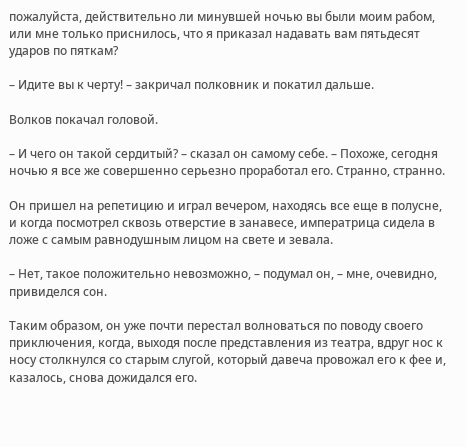пожалуйста, действительно ли минувшей ночью вы были моим рабом, или мне только приснилось, что я приказал надавать вам пятьдесят ударов по пяткам?

– Идите вы к черту! – закричал полковник и покатил дальше.

Волков покачал головой.

– И чего он такой сердитый? – сказал он самому себе. – Похоже, сегодня ночью я все же совершенно серьезно проработал его. Странно, странно.

Он пришел на репетицию и играл вечером, находясь все еще в полусне, и когда посмотрел сквозь отверстие в занавесе, императрица сидела в ложе с самым равнодушным лицом на свете и зевала.

– Нет, такое положительно невозможно, – подумал он, – мне, очевидно, привиделся сон.

Таким образом, он уже почти перестал волноваться по поводу своего приключения, когда, выходя после представления из театра, вдруг нос к носу столкнулся со старым слугой, который давеча провожал его к фее и, казалось, снова дожидался его.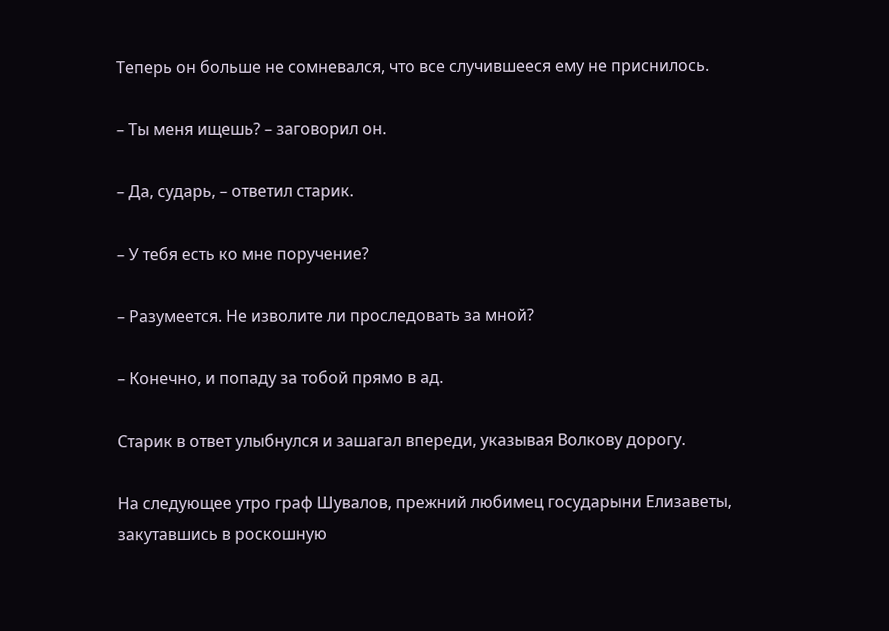Теперь он больше не сомневался, что все случившееся ему не приснилось.

– Ты меня ищешь? – заговорил он.

– Да, сударь, – ответил старик.

– У тебя есть ко мне поручение?

– Разумеется. Не изволите ли проследовать за мной?

– Конечно, и попаду за тобой прямо в ад.

Старик в ответ улыбнулся и зашагал впереди, указывая Волкову дорогу.

На следующее утро граф Шувалов, прежний любимец государыни Елизаветы, закутавшись в роскошную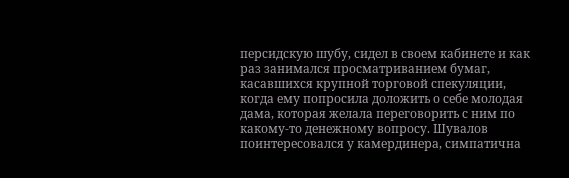персидскую шубу, сидел в своем кабинете и как раз занимался просматриванием бумаг, касавшихся крупной торговой спекуляции, когда ему попросила доложить о себе молодая дама, которая желала переговорить с ним по какому-то денежному вопросу. Шувалов поинтересовался у камердинера, симпатична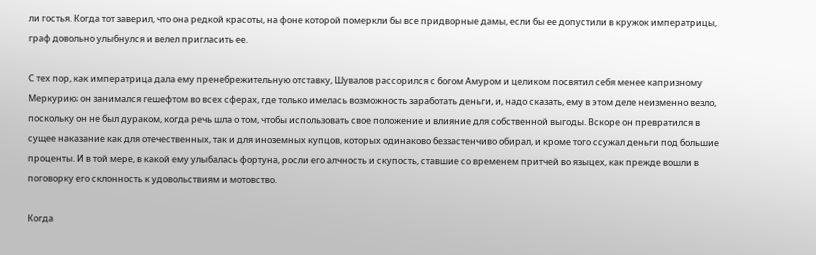ли гостья. Когда тот заверил, что она редкой красоты, на фоне которой померкли бы все придворные дамы, если бы ее допустили в кружок императрицы, граф довольно улыбнулся и велел пригласить ее.

С тех пор, как императрица дала ему пренебрежительную отставку, Шувалов рассорился с богом Амуром и целиком посвятил себя менее капризному Меркурию; он занимался гешефтом во всех сферах, где только имелась возможность заработать деньги, и, надо сказать, ему в этом деле неизменно везло, поскольку он не был дураком, когда речь шла о том, чтобы использовать свое положение и влияние для собственной выгоды. Вскоре он превратился в сущее наказание как для отечественных, так и для иноземных купцов, которых одинаково беззастенчиво обирал, и кроме того ссужал деньги под большие проценты. И в той мере, в какой ему улыбалась фортуна, росли его алчность и скупость, ставшие со временем притчей во языцех, как прежде вошли в поговорку его склонность к удовольствиям и мотовство.

Когда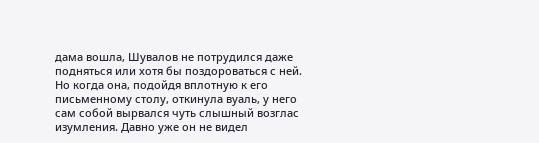дама вошла, Шувалов не потрудился даже подняться или хотя бы поздороваться с ней. Но когда она, подойдя вплотную к его письменному столу, откинула вуаль, у него сам собой вырвался чуть слышный возглас изумления. Давно уже он не видел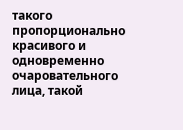такого пропорционально красивого и одновременно очаровательного лица, такой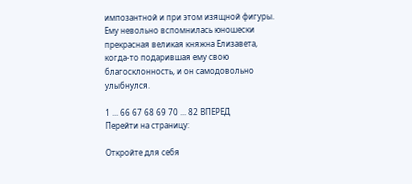импозантной и при этом изящной фигуры. Ему невольно вспомнилась юношески прекрасная великая княжна Елизавета, когда-то подарившая ему свою благосклонность, и он самодовольно улыбнулся.

1 ... 66 67 68 69 70 ... 82 ВПЕРЕД
Перейти на страницу:

Откройте для себя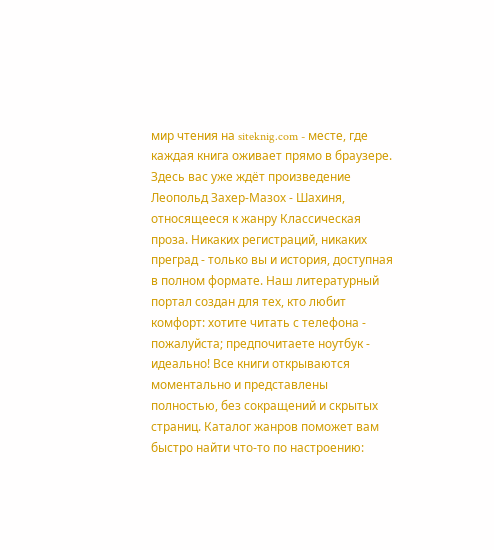мир чтения на siteknig.com - месте, где каждая книга оживает прямо в браузере. Здесь вас уже ждёт произведение Леопольд Захер-Мазох - Шахиня, относящееся к жанру Классическая проза. Никаких регистраций, никаких преград - только вы и история, доступная в полном формате. Наш литературный портал создан для тех, кто любит комфорт: хотите читать с телефона - пожалуйста; предпочитаете ноутбук - идеально! Все книги открываются моментально и представлены полностью, без сокращений и скрытых страниц. Каталог жанров поможет вам быстро найти что-то по настроению: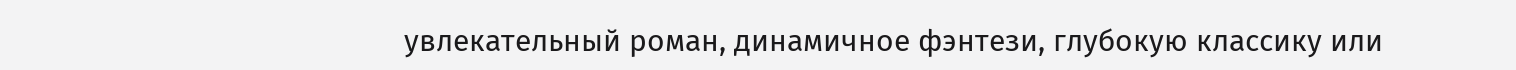увлекательный роман, динамичное фэнтези, глубокую классику или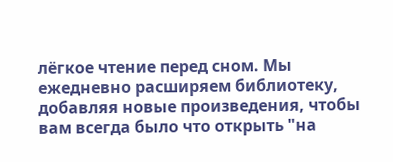лёгкое чтение перед сном. Мы ежедневно расширяем библиотеку, добавляя новые произведения, чтобы вам всегда было что открыть "на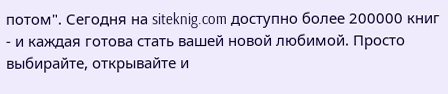потом". Сегодня на siteknig.com доступно более 200000 книг - и каждая готова стать вашей новой любимой. Просто выбирайте, открывайте и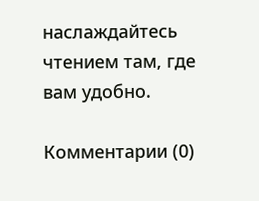наслаждайтесь чтением там, где вам удобно.

Комментарии (0)